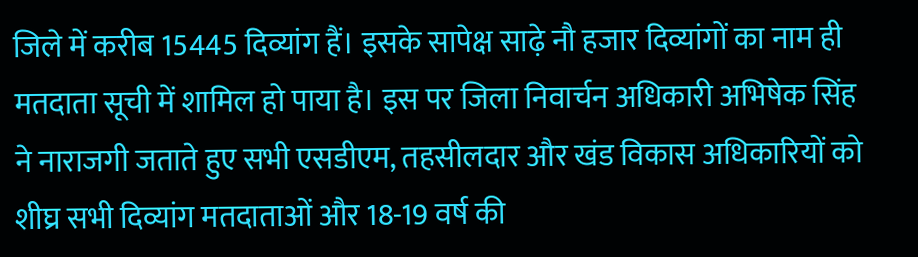जिले में करीब 15445 दिव्यांग हैं। इसके सापेक्ष साढ़े नौ हजार दिव्यांगों का नाम ही मतदाता सूची में शामिल हो पाया है। इस पर जिला निवार्चन अधिकारी अभिषेक सिंह ने नाराजगी जताते हुए सभी एसडीएम, तहसीलदार और खंड विकास अधिकारियों को शीघ्र सभी दिव्यांग मतदाताओं और 18-19 वर्ष की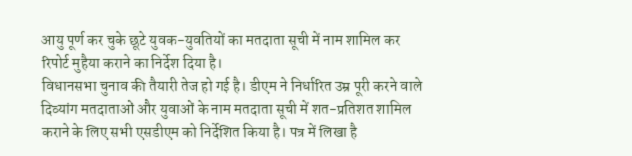आयु पूर्ण कर चुके छूटे युवक-युवतियों का मतदाता सूची में नाम शामिल कर रिपोर्ट मुहैया कराने का निर्देश दिया है।
विधानसभा चुनाव की तैयारी तेज हो गई है। डीएम ने निर्धारित उम्र पूरी करने वाले दिव्यांग मतदाताओं और युवाओं के नाम मतदाता सूची में शत-प्रतिशत शामिल कराने के लिए सभी एसडीएम को निर्देशित किया है। पत्र में लिखा है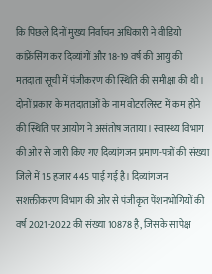कि पिछले दिनों मुख्य निर्वाचन अधिकारी ने वीडियो कांफ्रेंसिंग कर दिव्यांगों और 18-19 वर्ष की आयु की मतदाता सूची में पंजीकरण की स्थिति की समीक्षा की थी। दोनों प्रकार के मतदाताओं के नाम वोटरलिस्ट में कम होने की स्थिति पर आयोग ने असंतोष जताया। स्वास्थ्य विभाग की ओर से जारी किए गए दिव्यांगजन प्रमाण-पत्रों की संख्या जिले में 15 हजार 445 पाई गई है। दिव्यांगजन सशक्तीकरण विभाग की ओर से पंजीकृत पेंशनभोगियों की वर्ष 2021-2022 की संख्या 10878 है, जिसके सापेक्ष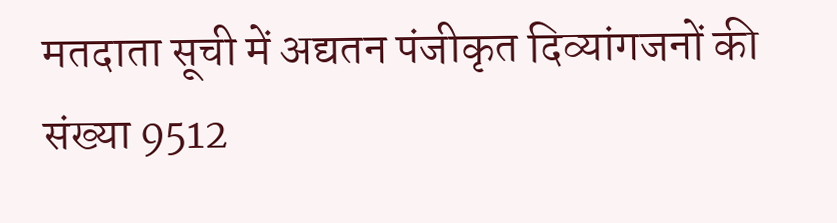मतदाता सूची में अद्यतन पंजीकृत दिव्यांगजनों की संख्या 9512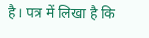है। पत्र में लिखा है कि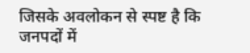जिसके अवलोकन से स्पष्ट है कि जनपदों में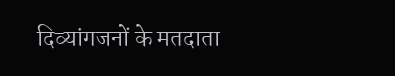दिव्यांगजनों के मतदाता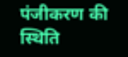पंजीकरण की स्थिति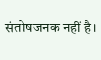संतोषजनक नहीं है।